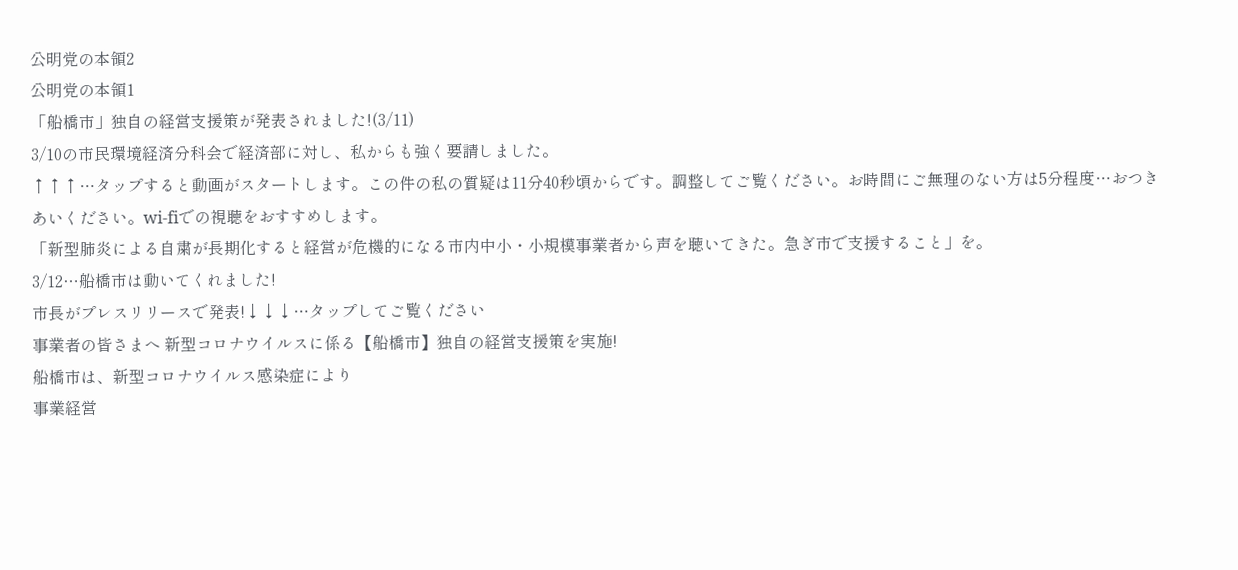公明党の本領2
公明党の本領1
「船橋市」独自の経営支援策が発表されました!(3/11)
3/10の市民環境経済分科会で経済部に対し、私からも強く要請しました。
↑↑↑…タップすると動画がスタートします。この件の私の質疑は11分40秒頃からです。調整してご覧ください。お時間にご無理のない方は5分程度…おつきあいください。wi-fiでの視聴をおすすめします。
「新型肺炎による自粛が長期化すると経営が危機的になる市内中小・小規模事業者から声を聴いてきた。急ぎ市で支援すること」を。
3/12…船橋市は動いてくれました!
市長がプレスリリースで発表!↓↓↓…タップしてご覧ください
事業者の皆さまへ 新型コロナウイルスに係る【船橋市】独自の経営支援策を実施!
船橋市は、新型コロナウイルス感染症により
事業経営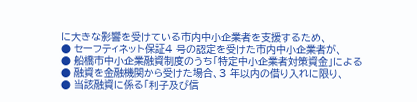に大きな影響を受けている市内中小企業者を支援するため、
● セーフティネット保証4 号の認定を受けた市内中小企業者が、
● 船橋市中小企業融資制度のうち「特定中小企業者対策資金」による
● 融資を金融機関から受けた場合、3 年以内の借り入れに限り、
● 当該融資に係る「利子及び信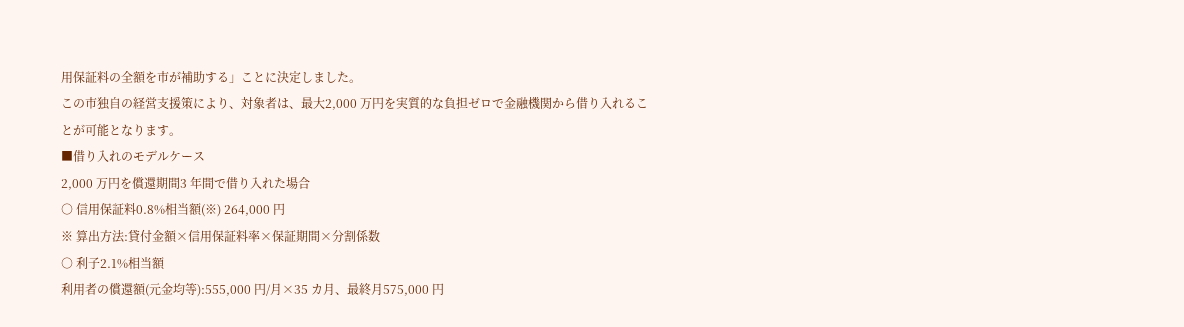用保証料の全額を市が補助する」ことに決定しました。
この市独自の経営支援策により、対象者は、最大2,000 万円を実質的な負担ゼロで金融機関から借り入れることが可能となります。
■借り入れのモデルケース
2,000 万円を償還期間3 年間で借り入れた場合
○ 信用保証料0.8%相当額(※) 264,000 円
※ 算出方法:貸付金額×信用保証料率×保証期間×分割係数
○ 利子2.1%相当額
利用者の償還額(元金均等):555,000 円/月×35 カ月、最終月575,000 円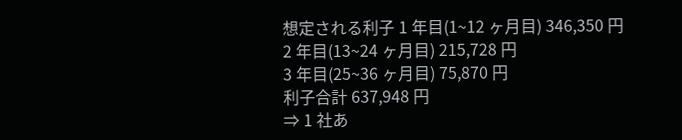想定される利子 1 年目(1~12 ヶ月目) 346,350 円
2 年目(13~24 ヶ月目) 215,728 円
3 年目(25~36 ヶ月目) 75,870 円
利子合計 637,948 円
⇒ 1 社あ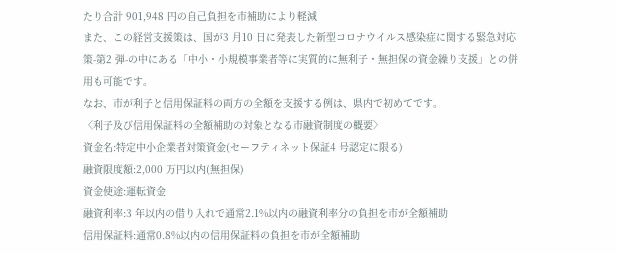たり合計 901,948 円の自己負担を市補助により軽減
また、この経営支援策は、国が3 月10 日に発表した新型コロナウイルス感染症に関する緊急対応策-第2 弾-の中にある「中小・小規模事業者等に実質的に無利子・無担保の資金繰り支援」との併用も可能です。
なお、市が利子と信用保証料の両方の全額を支援する例は、県内で初めてです。
〈利子及び信用保証料の全額補助の対象となる市融資制度の概要〉
資金名:特定中小企業者対策資金(セーフティネット保証4 号認定に限る)
融資限度額:2,000 万円以内(無担保)
資金使途:運転資金
融資利率:3 年以内の借り入れで通常2.1%以内の融資利率分の負担を市が全額補助
信用保証料:通常0.8%以内の信用保証料の負担を市が全額補助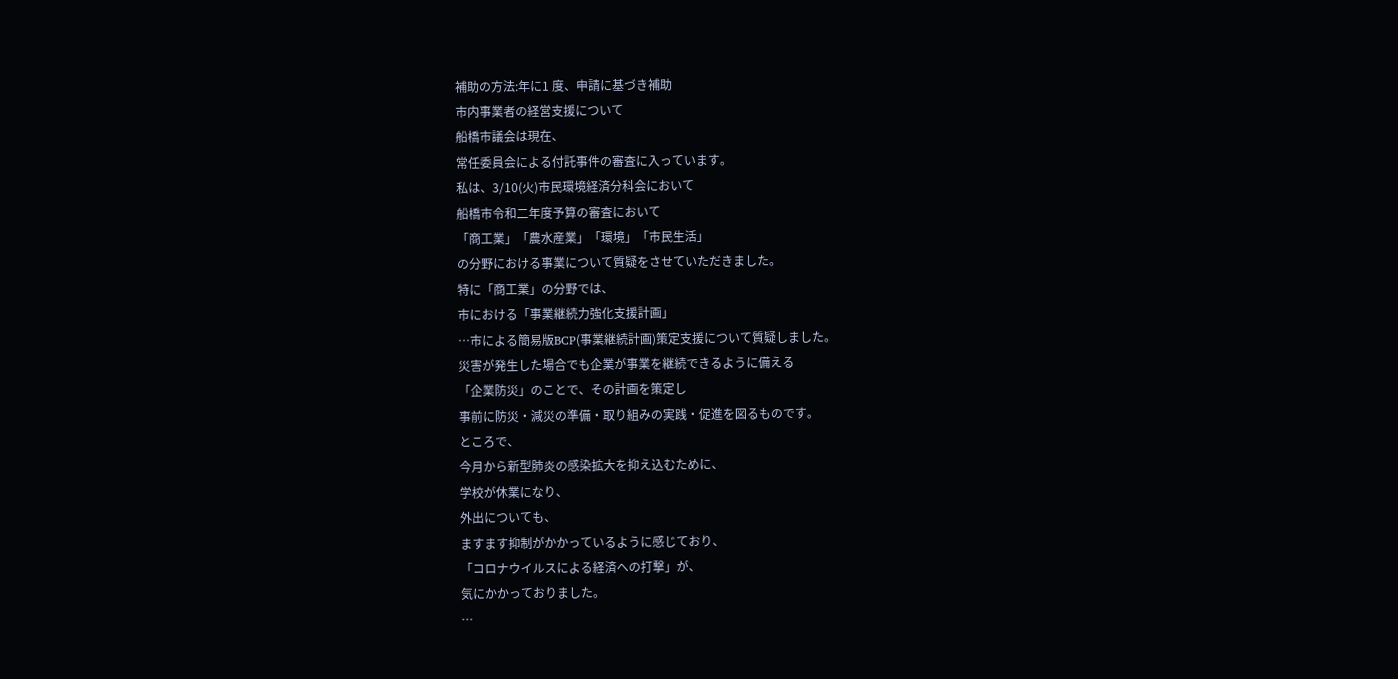補助の方法:年に1 度、申請に基づき補助
市内事業者の経営支援について
船橋市議会は現在、
常任委員会による付託事件の審査に入っています。
私は、3/10(火)市民環境経済分科会において
船橋市令和二年度予算の審査において
「商工業」「農水産業」「環境」「市民生活」
の分野における事業について質疑をさせていただきました。
特に「商工業」の分野では、
市における「事業継続力強化支援計画」
…市による簡易版BCP(事業継続計画)策定支援について質疑しました。
災害が発生した場合でも企業が事業を継続できるように備える
「企業防災」のことで、その計画を策定し
事前に防災・減災の準備・取り組みの実践・促進を図るものです。
ところで、
今月から新型肺炎の感染拡大を抑え込むために、
学校が休業になり、
外出についても、
ますます抑制がかかっているように感じており、
「コロナウイルスによる経済への打撃」が、
気にかかっておりました。
…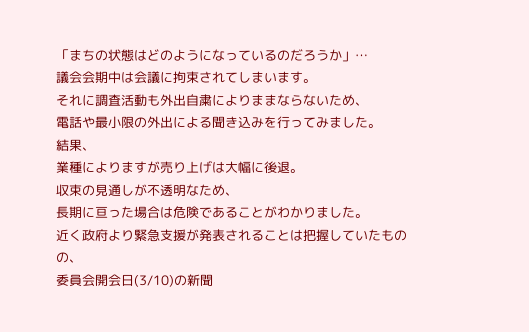「まちの状態はどのようになっているのだろうか」…
議会会期中は会議に拘束されてしまいます。
それに調査活動も外出自粛によりままならないため、
電話や最小限の外出による聞き込みを行ってみました。
結果、
業種によりますが売り上げは大幅に後退。
収束の見通しが不透明なため、
長期に亘った場合は危険であることがわかりました。
近く政府より緊急支援が発表されることは把握していたものの、
委員会開会日(3/10)の新聞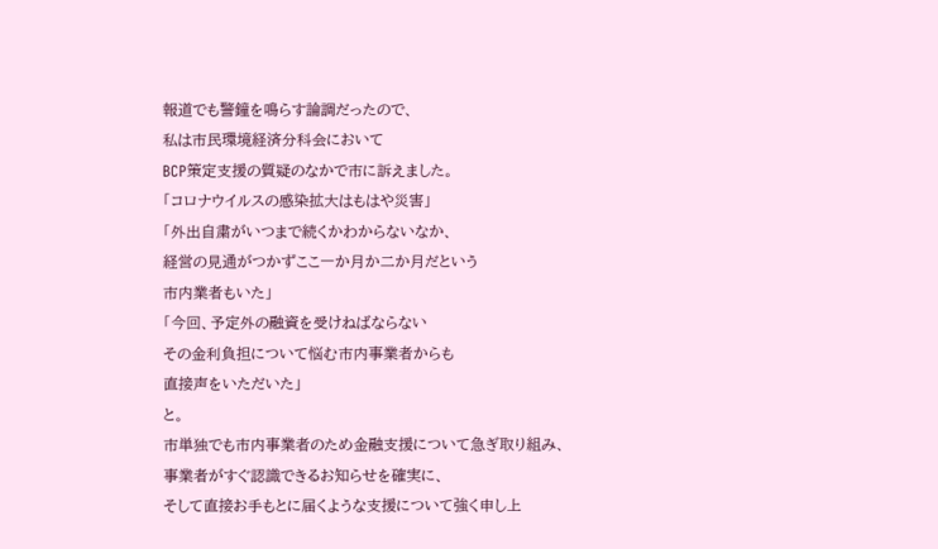報道でも警鐘を鳴らす論調だったので、
私は市民環境経済分科会において
BCP策定支援の質疑のなかで市に訴えました。
「コロナウイルスの感染拡大はもはや災害」
「外出自粛がいつまで続くかわからないなか、
経営の見通がつかずここ一か月か二か月だという
市内業者もいた」
「今回、予定外の融資を受けねばならない
その金利負担について悩む市内事業者からも
直接声をいただいた」
と。
市単独でも市内事業者のため金融支援について急ぎ取り組み、
事業者がすぐ認識できるお知らせを確実に、
そして直接お手もとに届くような支援について強く申し上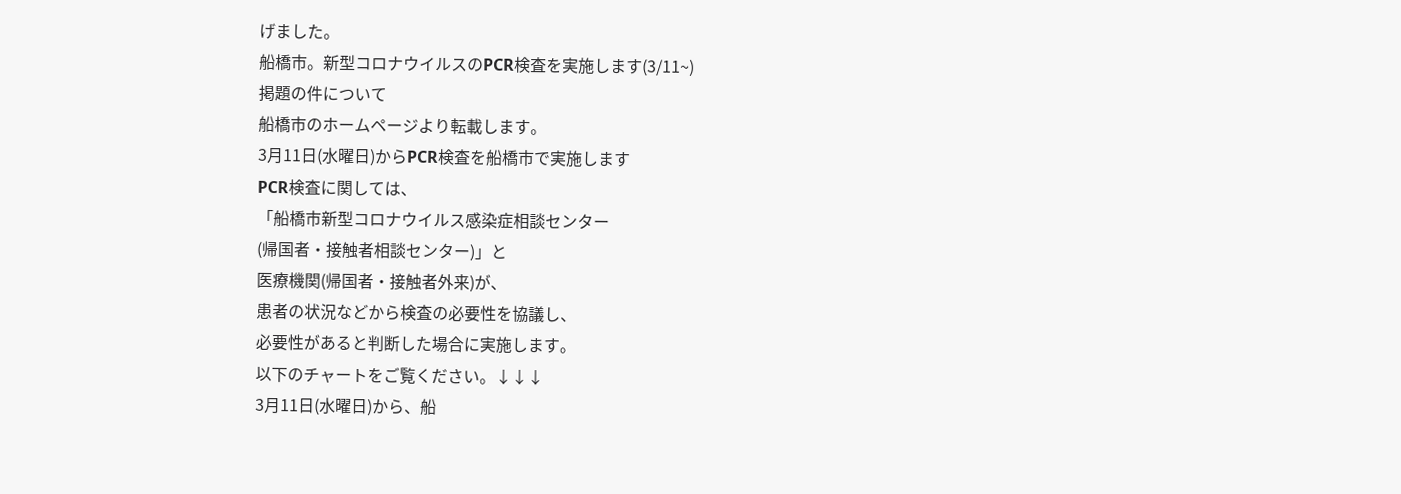げました。
船橋市。新型コロナウイルスのPCR検査を実施します(3/11~)
掲題の件について
船橋市のホームページより転載します。
3月11日(水曜日)からPCR検査を船橋市で実施します
PCR検査に関しては、
「船橋市新型コロナウイルス感染症相談センター
(帰国者・接触者相談センター)」と
医療機関(帰国者・接触者外来)が、
患者の状況などから検査の必要性を協議し、
必要性があると判断した場合に実施します。
以下のチャートをご覧ください。↓↓↓
3月11日(水曜日)から、船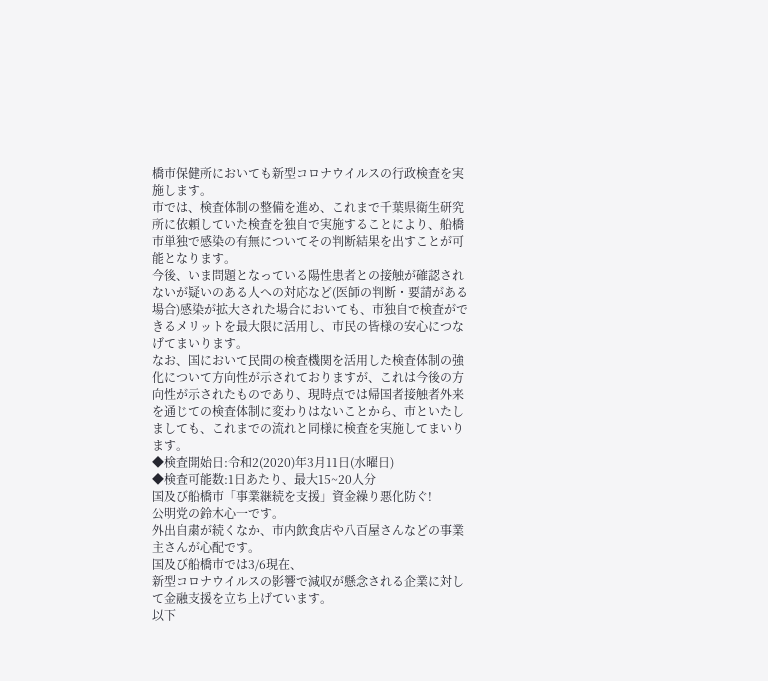橋市保健所においても新型コロナウイルスの行政検査を実施します。
市では、検査体制の整備を進め、これまで千葉県衛生研究所に依頼していた検査を独自で実施することにより、船橋市単独で感染の有無についてその判断結果を出すことが可能となります。
今後、いま問題となっている陽性患者との接触が確認されないが疑いのある人への対応など(医師の判断・要請がある場合)感染が拡大された場合においても、市独自で検査ができるメリットを最大限に活用し、市民の皆様の安心につなげてまいります。
なお、国において民間の検査機関を活用した検査体制の強化について方向性が示されておりますが、これは今後の方向性が示されたものであり、現時点では帰国者接触者外来を通じての検査体制に変わりはないことから、市といたしましても、これまでの流れと同様に検査を実施してまいります。
◆検査開始日:令和2(2020)年3月11日(水曜日)
◆検査可能数:1日あたり、最大15~20人分
国及び船橋市「事業継続を支援」資金繰り悪化防ぐ!
公明党の鈴木心一です。
外出自粛が続くなか、市内飲食店や八百屋さんなどの事業主さんが心配です。
国及び船橋市では3/6現在、
新型コロナウイルスの影響で減収が懸念される企業に対して金融支援を立ち上げています。
以下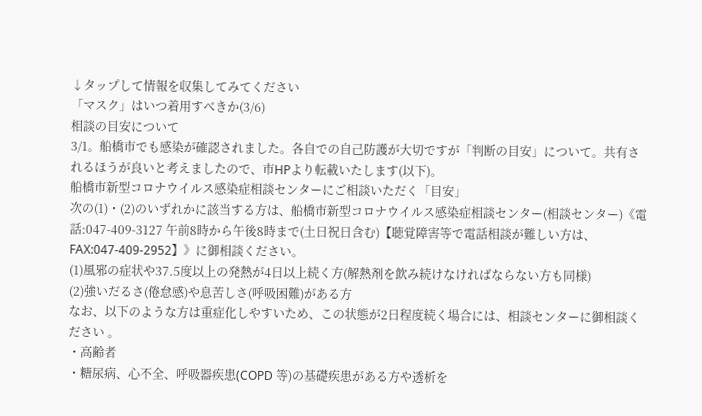↓タップして情報を収集してみてください
「マスク」はいつ着用すべきか(3/6)
相談の目安について
3/1。船橋市でも感染が確認されました。各自での自己防護が大切ですが「判断の目安」について。共有されるほうが良いと考えましたので、市HPより転載いたします(以下)。
船橋市新型コロナウイルス感染症相談センターにご相談いただく「目安」
次の(1)・(2)のいずれかに該当する方は、船橋市新型コロナウイルス感染症相談センター(相談センター)《電話:047-409-3127 午前8時から午後8時まで(土日祝日含む)【聴覚障害等で電話相談が難しい方は、FAX:047-409-2952】》に御相談ください。
(1)風邪の症状や37.5度以上の発熱が4日以上続く方(解熱剤を飲み続けなければならない方も同様)
(2)強いだるさ(倦怠感)や息苦しさ(呼吸困難)がある方
なお、以下のような方は重症化しやすいため、この状態が2日程度続く場合には、相談センターに御相談ください 。
・高齢者
・糖尿病、心不全、呼吸器疾患(COPD 等)の基礎疾患がある方や透析を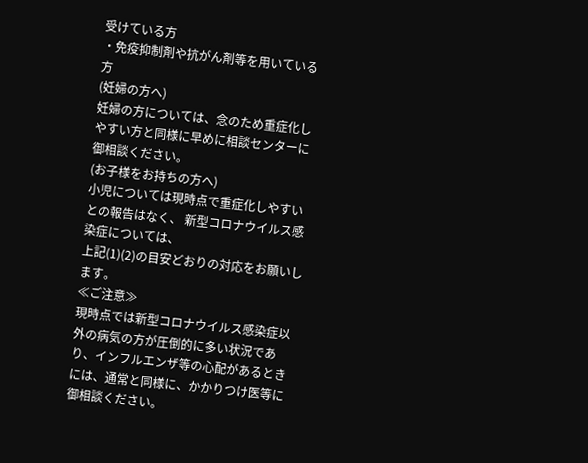受けている方
・免疫抑制剤や抗がん剤等を用いている方
(妊婦の方へ)
妊婦の方については、念のため重症化しやすい方と同様に早めに相談センターに御相談ください。
(お子様をお持ちの方へ)
小児については現時点で重症化しやすいとの報告はなく、 新型コロナウイルス感染症については、
上記(1)(2)の目安どおりの対応をお願いします。
≪ご注意≫
現時点では新型コロナウイルス感染症以外の病気の方が圧倒的に多い状況であり、インフルエンザ等の心配があるときには、通常と同様に、かかりつけ医等に御相談ください。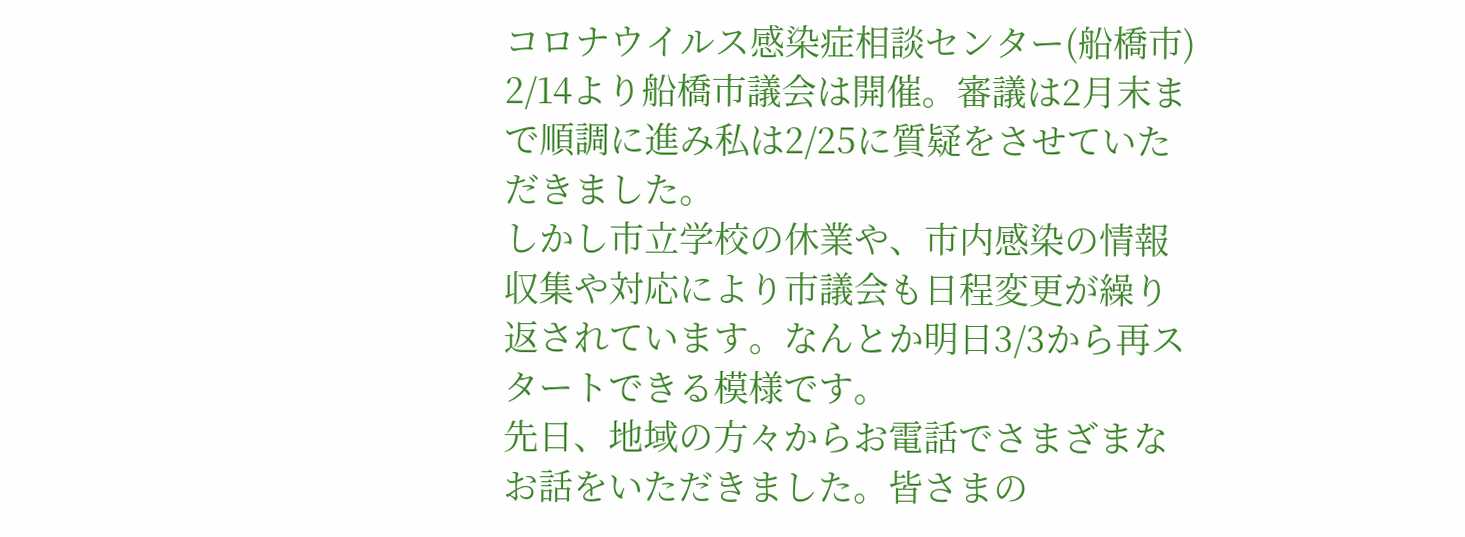コロナウイルス感染症相談センター(船橋市)
2/14より船橋市議会は開催。審議は2月末まで順調に進み私は2/25に質疑をさせていただきました。
しかし市立学校の休業や、市内感染の情報収集や対応により市議会も日程変更が繰り返されています。なんとか明日3/3から再スタートできる模様です。
先日、地域の方々からお電話でさまざまなお話をいただきました。皆さまの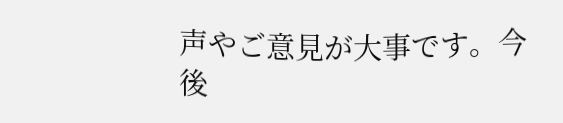声やご意見が大事です。今後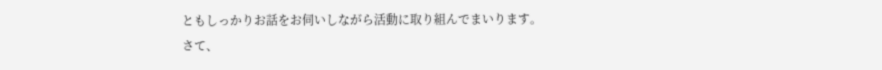ともしっかりお話をお伺いしながら活動に取り組んでまいります。
さて、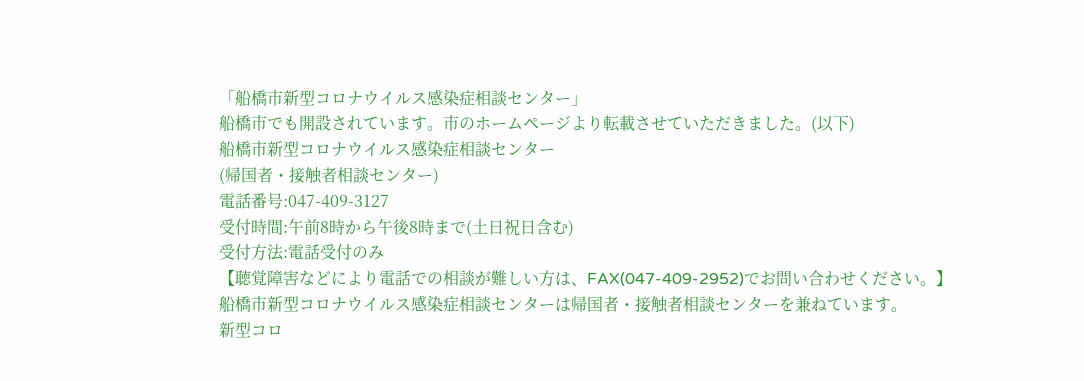「船橋市新型コロナウイルス感染症相談センター」
船橋市でも開設されています。市のホームページより転載させていただきました。(以下)
船橋市新型コロナウイルス感染症相談センター
(帰国者・接触者相談センター)
電話番号:047-409-3127
受付時間:午前8時から午後8時まで(土日祝日含む)
受付方法:電話受付のみ
【聴覚障害などにより電話での相談が難しい方は、FAX(047-409-2952)でお問い合わせください。】
船橋市新型コロナウイルス感染症相談センターは帰国者・接触者相談センターを兼ねています。
新型コロ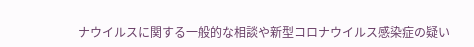ナウイルスに関する一般的な相談や新型コロナウイルス感染症の疑い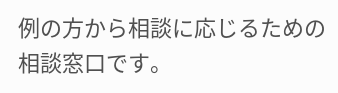例の方から相談に応じるための相談窓口です。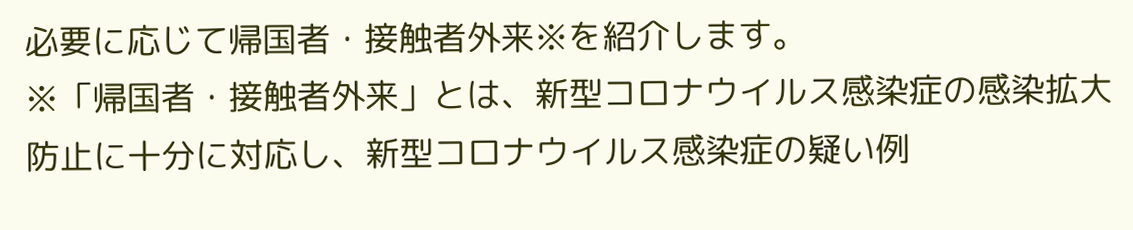必要に応じて帰国者・接触者外来※を紹介します。
※「帰国者・接触者外来」とは、新型コロナウイルス感染症の感染拡大防止に十分に対応し、新型コロナウイルス感染症の疑い例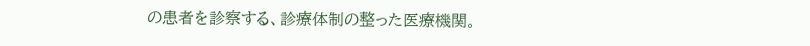の患者を診察する、診療体制の整った医療機関。